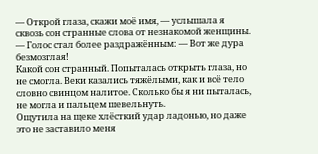— Открой глаза, скажи моё имя, — услышала я сквозь сон странные слова от незнакомой женщины. — Голос стал более раздражённым: — Вот же дура безмозглая!
Какой сон странный. Попыталась открыть глаза, но не смогла. Веки казались тяжёлыми, как и всё тело словно свинцом налитое. Сколько бы я ни пыталась, не могла и пальцем шевельнуть.
Ощутила на щеке хлёсткий удар ладонью, но даже это не заставило меня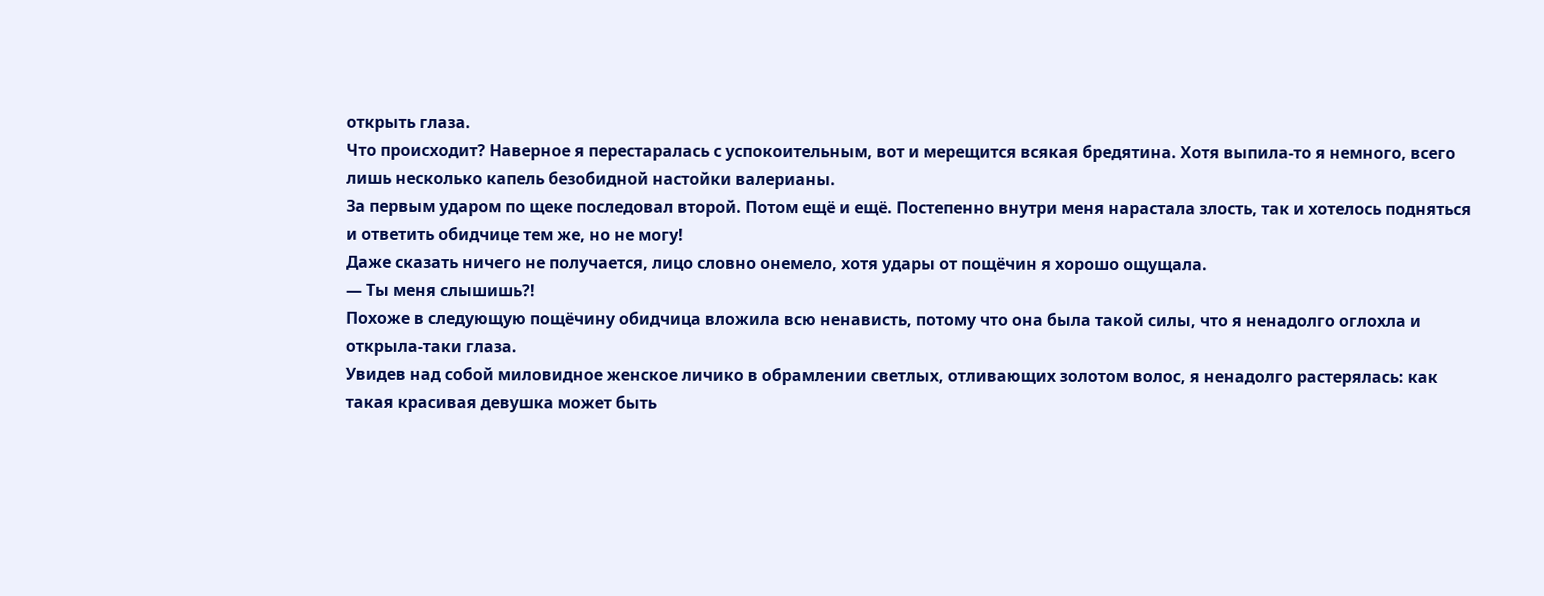открыть глаза.
Что происходит? Наверное я перестаралась с успокоительным, вот и мерещится всякая бредятина. Хотя выпила-то я немного, всего лишь несколько капель безобидной настойки валерианы.
За первым ударом по щеке последовал второй. Потом ещё и ещё. Постепенно внутри меня нарастала злость, так и хотелось подняться и ответить обидчице тем же, но не могу!
Даже сказать ничего не получается, лицо словно онемело, хотя удары от пощёчин я хорошо ощущала.
— Ты меня слышишь?!
Похоже в следующую пощёчину обидчица вложила всю ненависть, потому что она была такой силы, что я ненадолго оглохла и открыла-таки глаза.
Увидев над собой миловидное женское личико в обрамлении светлых, отливающих золотом волос, я ненадолго растерялась: как такая красивая девушка может быть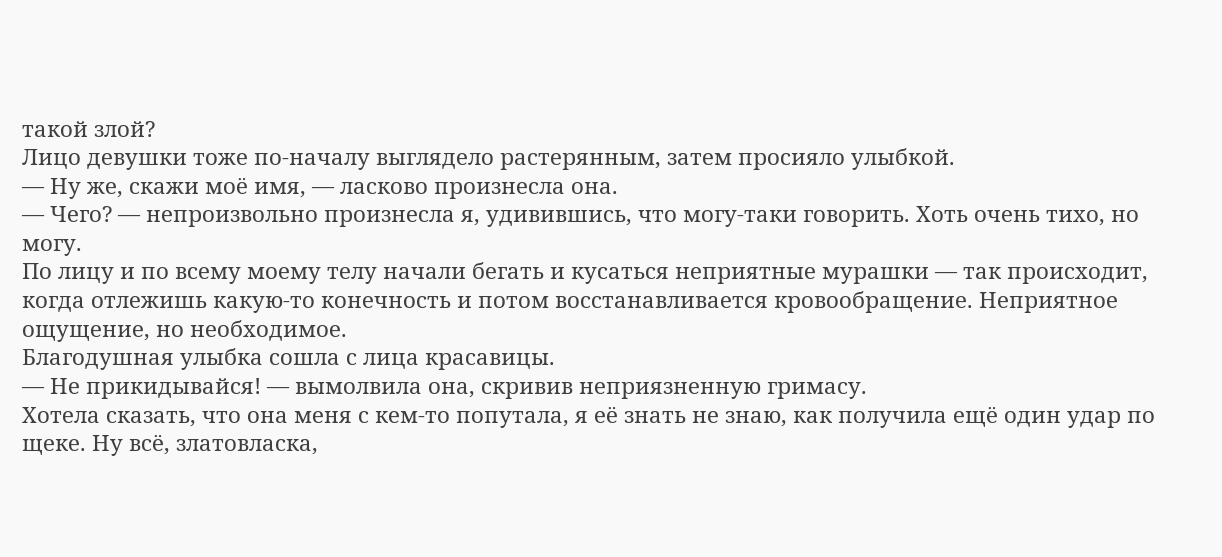такой злой?
Лицо девушки тоже по-началу выглядело растерянным, затем просияло улыбкой.
— Ну же, скажи моё имя, — ласково произнесла она.
— Чего? — непроизвольно произнесла я, удивившись, что могу-таки говорить. Хоть очень тихо, но могу.
По лицу и по всему моему телу начали бегать и кусаться неприятные мурашки — так происходит, когда отлежишь какую-то конечность и потом восстанавливается кровообращение. Неприятное ощущение, но необходимое.
Благодушная улыбка сошла с лица красавицы.
— Не прикидывайся! — вымолвила она, скривив неприязненную гримасу.
Хотела сказать, что она меня с кем-то попутала, я её знать не знаю, как получила ещё один удар по щеке. Ну всё, златовласка,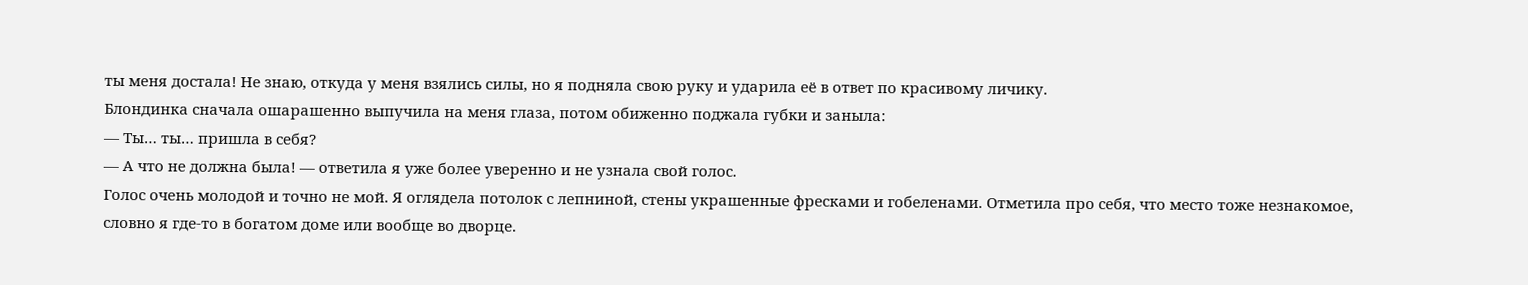ты меня достала! Не знаю, откуда у меня взялись силы, но я подняла свою руку и ударила её в ответ по красивому личику.
Блондинка сначала ошарашенно выпучила на меня глаза, потом обиженно поджала губки и заныла:
— Ты… ты… пришла в себя?
— А что не должна была! — ответила я уже более уверенно и не узнала свой голос.
Голос очень молодой и точно не мой. Я оглядела потолок с лепниной, стены украшенные фресками и гобеленами. Отметила про себя, что место тоже незнакомое, словно я где-то в богатом доме или вообще во дворце.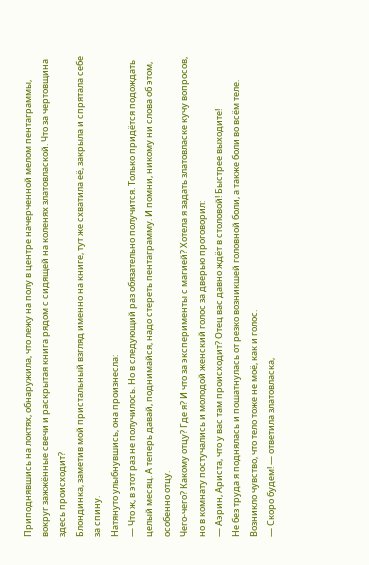Приподнявшись на локтях, обнаружила, что лежу на полу в центре начерченной мелом пентаграммы, вокруг зажжённые свечи и раскрытая книга рядом с сидящей на коленях златовлаской. Что за чертовщина здесь происходит?
Блондинка, заметив мой пристальный взгляд именно на книге, тут же схватила её, закрыла и спрятала себе за спину.
Натянуто улыбнувшись, она произнесла:
— Что ж, в этот раз не получилось. Но в следующий раз обязательно получится. Только придётся подождать целый месяц. А теперь давай, поднимайся, надо стереть пентаграмму. И помни, никому ни слова об этом, особенно отцу.
Чего-чего? Какому отцу? Где я? И что за эксперименты с магией? Хотела я задать златовласке кучу вопросов, но в комнату постучались и молодой женский голос за дверью проговорил:
— Аэрин, Ариста, что у вас там происходит? Отец вас давно ждёт в столовой! Быстрее выходите!
Не без труда я поднялась и пошатнулась от резко возникшей головной боли, а также боли во всём теле. Возникло чувство, что тело тоже не моё, как и голос.
— Скоро будем! — ответила златовласка,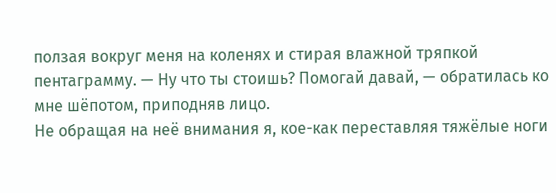ползая вокруг меня на коленях и стирая влажной тряпкой пентаграмму. — Ну что ты стоишь? Помогай давай, — обратилась ко мне шёпотом, приподняв лицо.
Не обращая на неё внимания я, кое-как переставляя тяжёлые ноги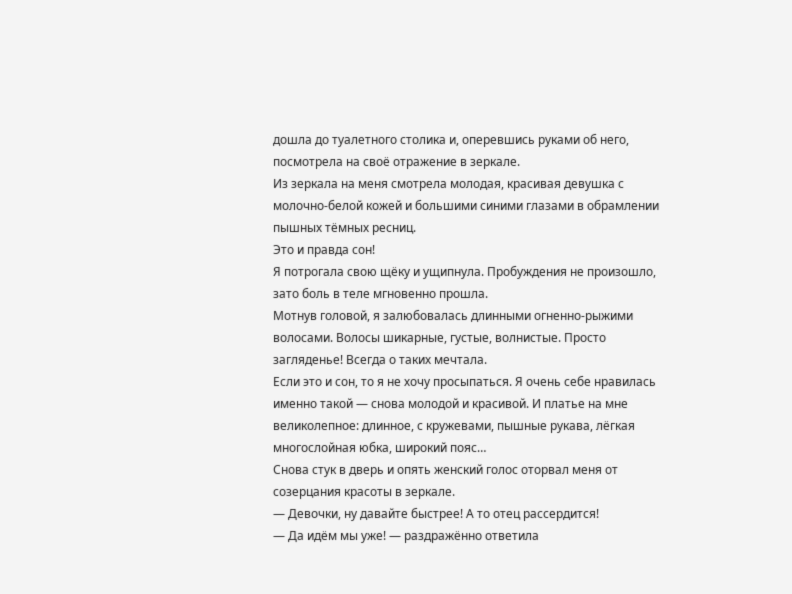дошла до туалетного столика и, оперевшись руками об него, посмотрела на своё отражение в зеркале.
Из зеркала на меня смотрела молодая, красивая девушка с молочно-белой кожей и большими синими глазами в обрамлении пышных тёмных ресниц.
Это и правда сон!
Я потрогала свою щёку и ущипнула. Пробуждения не произошло, зато боль в теле мгновенно прошла.
Мотнув головой, я залюбовалась длинными огненно-рыжими волосами. Волосы шикарные, густые, волнистые. Просто загляденье! Всегда о таких мечтала.
Если это и сон, то я не хочу просыпаться. Я очень себе нравилась именно такой — снова молодой и красивой. И платье на мне великолепное: длинное, с кружевами, пышные рукава, лёгкая многослойная юбка, широкий пояс…
Снова стук в дверь и опять женский голос оторвал меня от созерцания красоты в зеркале.
— Девочки, ну давайте быстрее! А то отец рассердится!
— Да идём мы уже! — раздражённо ответила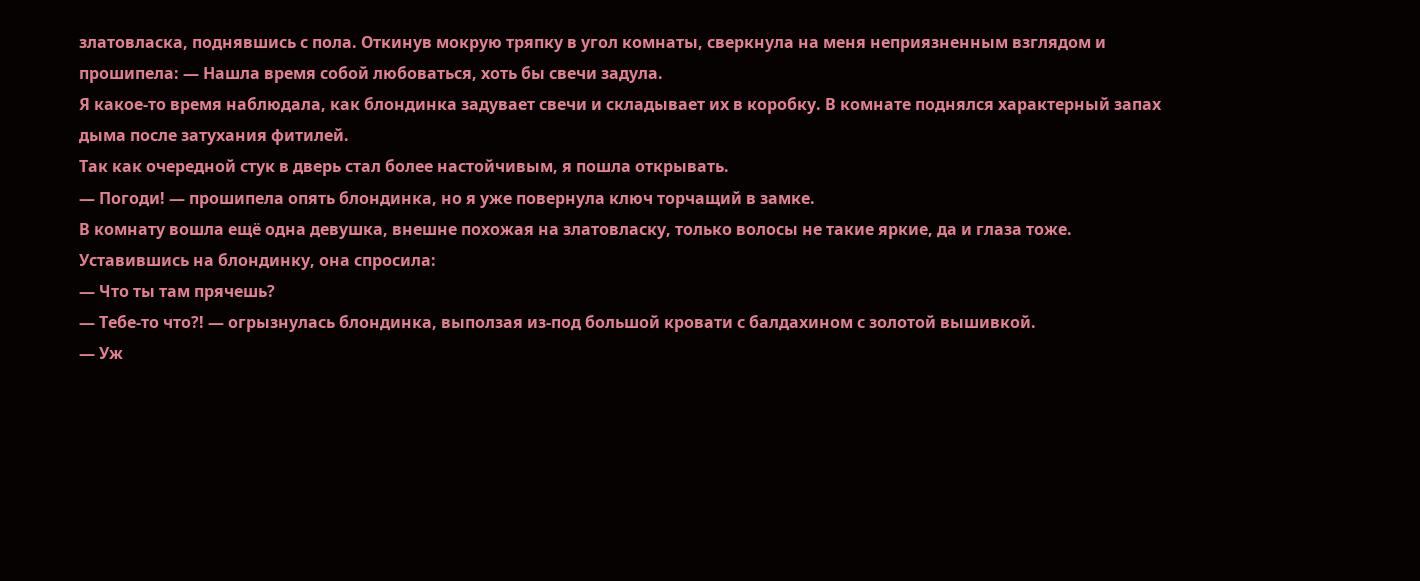златовласка, поднявшись с пола. Откинув мокрую тряпку в угол комнаты, сверкнула на меня неприязненным взглядом и прошипела: — Нашла время собой любоваться, хоть бы свечи задула.
Я какое-то время наблюдала, как блондинка задувает свечи и складывает их в коробку. В комнате поднялся характерный запах дыма после затухания фитилей.
Так как очередной стук в дверь стал более настойчивым, я пошла открывать.
— Погоди! — прошипела опять блондинка, но я уже повернула ключ торчащий в замке.
В комнату вошла ещё одна девушка, внешне похожая на златовласку, только волосы не такие яркие, да и глаза тоже.
Уставившись на блондинку, она спросила:
— Что ты там прячешь?
— Тебе-то что?! — огрызнулась блондинка, выползая из-под большой кровати с балдахином с золотой вышивкой.
— Уж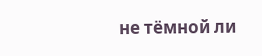не тёмной ли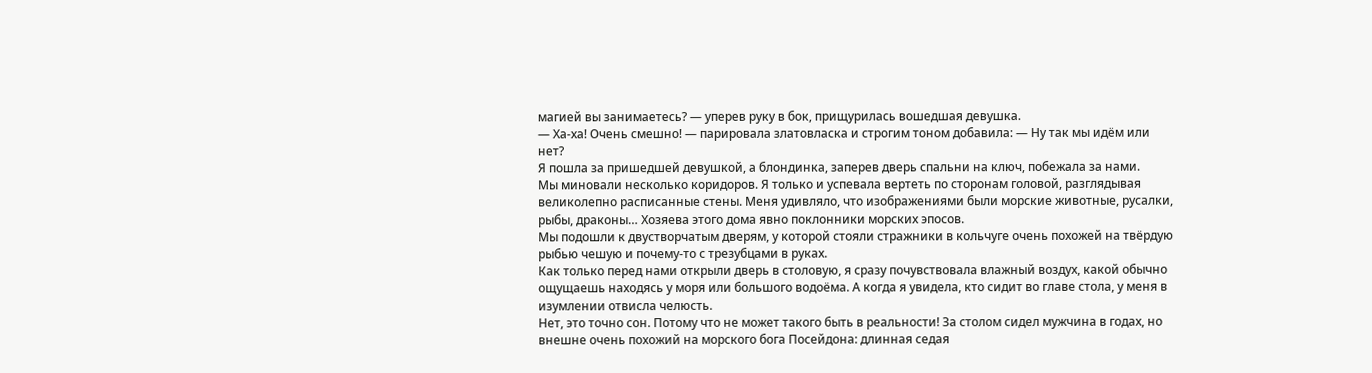магией вы занимаетесь? — уперев руку в бок, прищурилась вошедшая девушка.
— Ха-ха! Очень смешно! — парировала златовласка и строгим тоном добавила: — Ну так мы идём или нет?
Я пошла за пришедшей девушкой, а блондинка, заперев дверь спальни на ключ, побежала за нами.
Мы миновали несколько коридоров. Я только и успевала вертеть по сторонам головой, разглядывая великолепно расписанные стены. Меня удивляло, что изображениями были морские животные, русалки, рыбы, драконы… Хозяева этого дома явно поклонники морских эпосов.
Мы подошли к двустворчатым дверям, у которой стояли стражники в кольчуге очень похожей на твёрдую рыбью чешую и почему-то с трезубцами в руках.
Как только перед нами открыли дверь в столовую, я сразу почувствовала влажный воздух, какой обычно ощущаешь находясь у моря или большого водоёма. А когда я увидела, кто сидит во главе стола, у меня в изумлении отвисла челюсть.
Нет, это точно сон. Потому что не может такого быть в реальности! За столом сидел мужчина в годах, но внешне очень похожий на морского бога Посейдона: длинная седая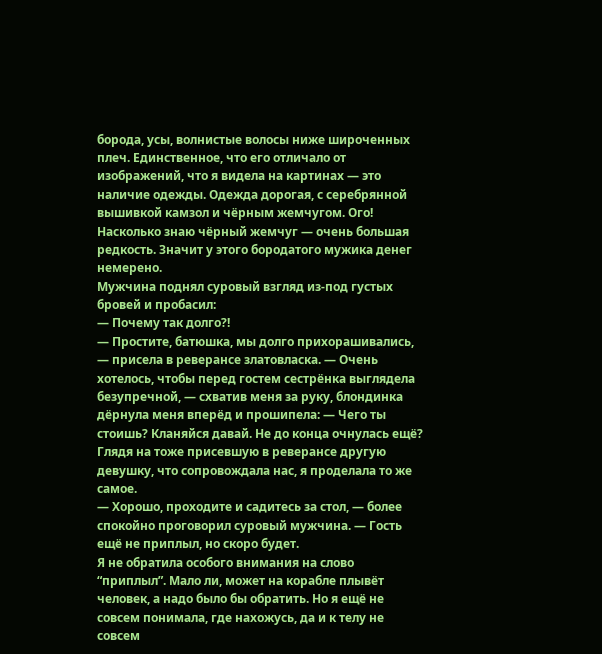борода, усы, волнистые волосы ниже широченных плеч. Единственное, что его отличало от изображений, что я видела на картинах — это наличие одежды. Одежда дорогая, с серебрянной вышивкой камзол и чёрным жемчугом. Ого! Насколько знаю чёрный жемчуг — очень большая редкость. Значит у этого бородатого мужика денег немерено.
Мужчина поднял суровый взгляд из-под густых бровей и пробасил:
— Почему так долго?!
— Простите, батюшка, мы долго прихорашивались, — присела в реверансе златовласка. — Очень хотелось, чтобы перед гостем сестрёнка выглядела безупречной, — схватив меня за руку, блондинка дёрнула меня вперёд и прошипела: — Чего ты стоишь? Кланяйся давай. Не до конца очнулась ещё?
Глядя на тоже присевшую в реверансе другую девушку, что сопровождала нас, я проделала то же самое.
— Хорошо, проходите и садитесь за стол, — более спокойно проговорил суровый мужчина. — Гость ещё не приплыл, но скоро будет.
Я не обратила особого внимания на слово “приплыл”. Мало ли, может на корабле плывёт человек, а надо было бы обратить. Но я ещё не совсем понимала, где нахожусь, да и к телу не совсем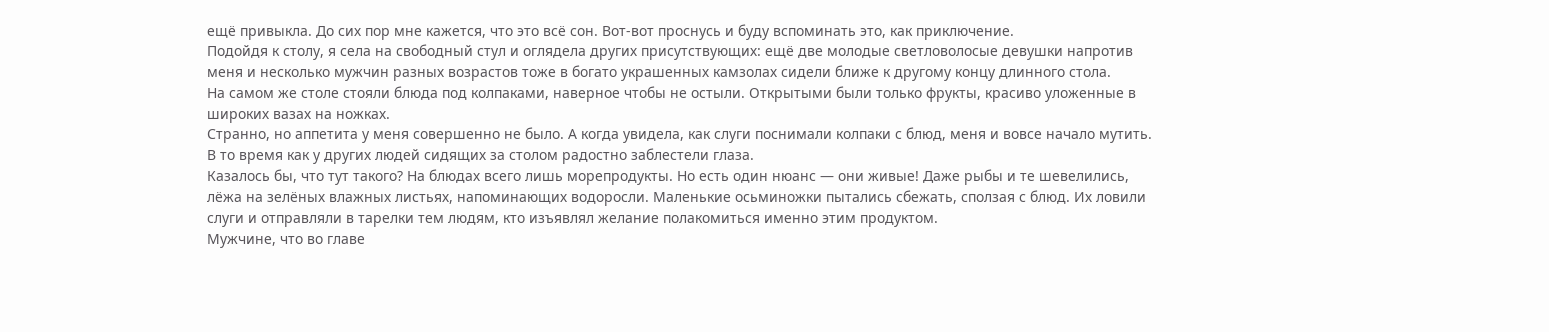ещё привыкла. До сих пор мне кажется, что это всё сон. Вот-вот проснусь и буду вспоминать это, как приключение.
Подойдя к столу, я села на свободный стул и оглядела других присутствующих: ещё две молодые светловолосые девушки напротив меня и несколько мужчин разных возрастов тоже в богато украшенных камзолах сидели ближе к другому концу длинного стола.
На самом же столе стояли блюда под колпаками, наверное чтобы не остыли. Открытыми были только фрукты, красиво уложенные в широких вазах на ножках.
Странно, но аппетита у меня совершенно не было. А когда увидела, как слуги поснимали колпаки с блюд, меня и вовсе начало мутить. В то время как у других людей сидящих за столом радостно заблестели глаза.
Казалось бы, что тут такого? На блюдах всего лишь морепродукты. Но есть один нюанс — они живые! Даже рыбы и те шевелились, лёжа на зелёных влажных листьях, напоминающих водоросли. Маленькие осьминожки пытались сбежать, сползая с блюд. Их ловили слуги и отправляли в тарелки тем людям, кто изъявлял желание полакомиться именно этим продуктом.
Мужчине, что во главе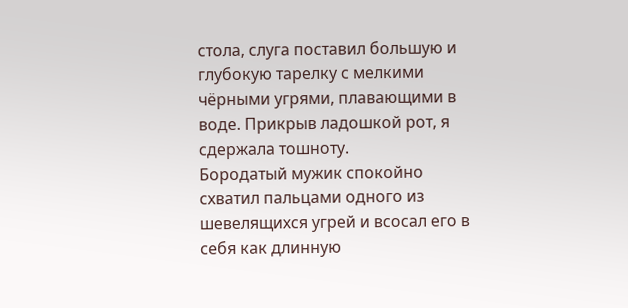стола, слуга поставил большую и глубокую тарелку с мелкими чёрными угрями, плавающими в воде. Прикрыв ладошкой рот, я сдержала тошноту.
Бородатый мужик спокойно схватил пальцами одного из шевелящихся угрей и всосал его в себя как длинную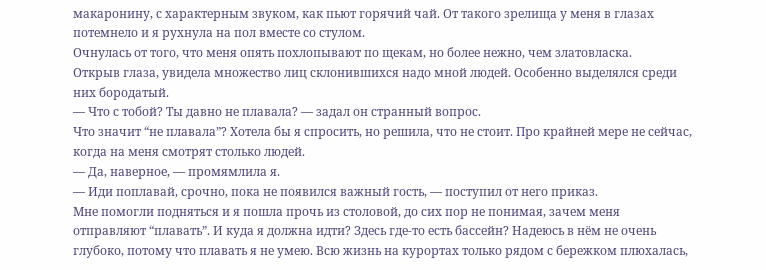макаронину, с характерным звуком, как пьют горячий чай. От такого зрелища у меня в глазах потемнело и я рухнула на пол вместе со стулом.
Очнулась от того, что меня опять похлопывают по щекам, но более нежно, чем златовласка.
Открыв глаза, увидела множество лиц склонившихся надо мной людей. Особенно выделялся среди них бородатый.
— Что с тобой? Ты давно не плавала? — задал он странный вопрос.
Что значит “не плавала”? Хотела бы я спросить, но решила, что не стоит. Про крайней мере не сейчас, когда на меня смотрят столько людей.
— Да, наверное, — промямлила я.
— Иди поплавай, срочно, пока не появился важный гость, — поступил от него приказ.
Мне помогли подняться и я пошла прочь из столовой, до сих пор не понимая, зачем меня отправляют “плавать”. И куда я должна идти? Здесь где-то есть бассейн? Надеюсь в нём не очень глубоко, потому что плавать я не умею. Всю жизнь на курортах только рядом с бережком плюхалась,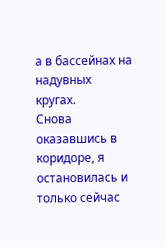а в бассейнах на надувных кругах.
Снова оказавшись в коридоре, я остановилась и только сейчас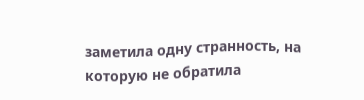заметила одну странность, на которую не обратила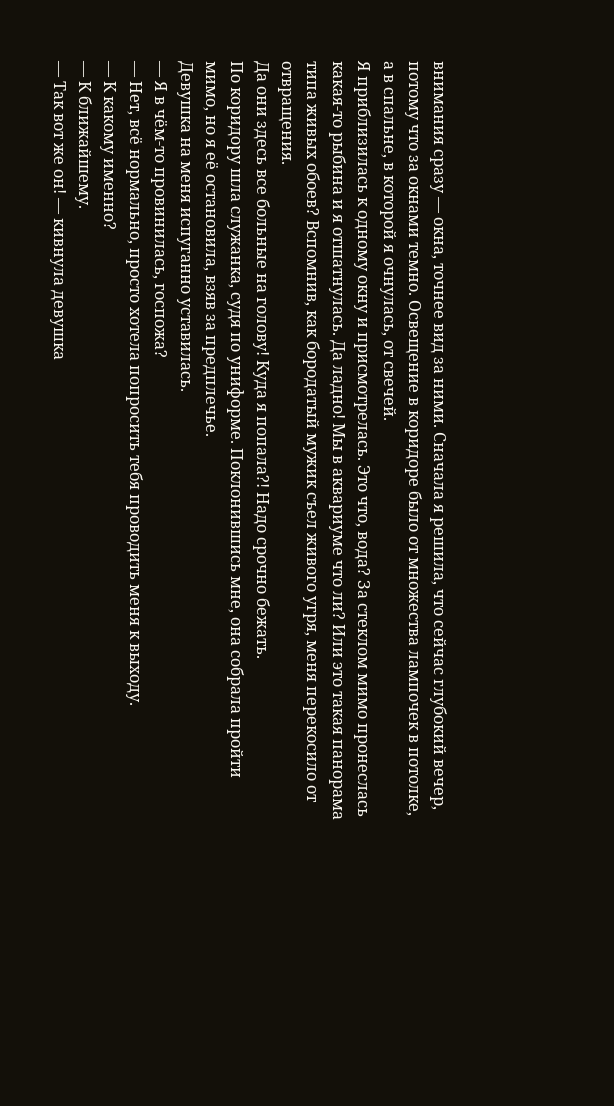внимания сразу — окна, точнее вид за ними. Сначала я решила, что сейчас глубокий вечер, потому что за окнами темно. Освещение в коридоре было от множества лампочек в потолке, а в спальне, в которой я очнулась, от свечей.
Я приблизилась к одному окну и присмотрелась. Это что, вода? За стеклом мимо пронеслась какая-то рыбина и я отшатнулась. Да ладно! Мы в аквариуме что ли? Или это такая панорама типа живых обоев? Вспомнив, как бородатый мужик съел живого угря, меня перекосило от отвращения.
Да они здесь все больные на голову! Куда я попала?! Надо срочно бежать.
По коридору шла служанка, судя по униформе. Поклонившись мне, она собрала пройти мимо, но я её остановила, взяв за предплечье.
Девушка на меня испуганно уставилась.
— Я в чём-то провинилась, госпожа?
— Нет, всё нормально, просто хотела попросить тебя проводить меня к выходу.
— К какому именно?
— К ближайшему.
— Так вот же он! — кивнула девушка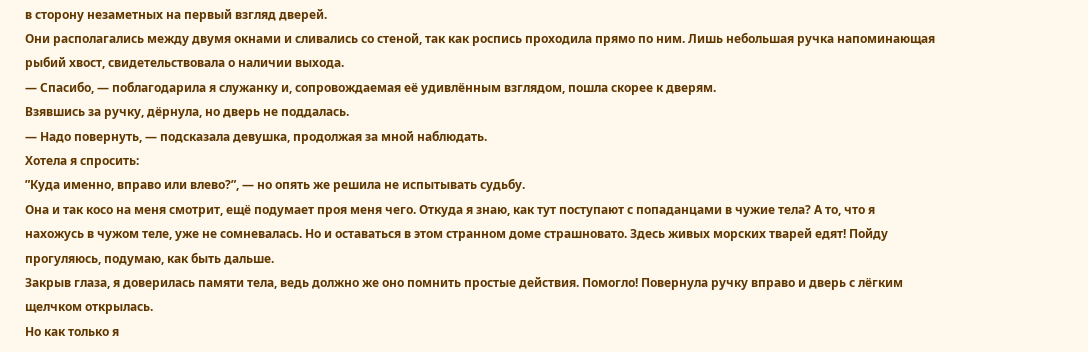в сторону незаметных на первый взгляд дверей.
Они располагались между двумя окнами и сливались со стеной, так как роспись проходила прямо по ним. Лишь небольшая ручка напоминающая рыбий хвост, свидетельствовала о наличии выхода.
— Спасибо, — поблагодарила я служанку и, сопровождаемая её удивлённым взглядом, пошла скорее к дверям.
Взявшись за ручку, дёрнула, но дверь не поддалась.
— Надо повернуть, — подсказала девушка, продолжая за мной наблюдать.
Хотела я спросить:
”Куда именно, вправо или влево?”, — но опять же решила не испытывать судьбу.
Она и так косо на меня смотрит, ещё подумает проя меня чего. Откуда я знаю, как тут поступают с попаданцами в чужие тела? А то, что я нахожусь в чужом теле, уже не сомневалась. Но и оставаться в этом странном доме страшновато. Здесь живых морских тварей едят! Пойду прогуляюсь, подумаю, как быть дальше.
Закрыв глаза, я доверилась памяти тела, ведь должно же оно помнить простые действия. Помогло! Повернула ручку вправо и дверь с лёгким щелчком открылась.
Но как только я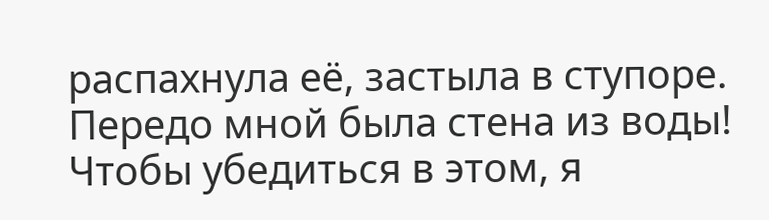распахнула её, застыла в ступоре. Передо мной была стена из воды!
Чтобы убедиться в этом, я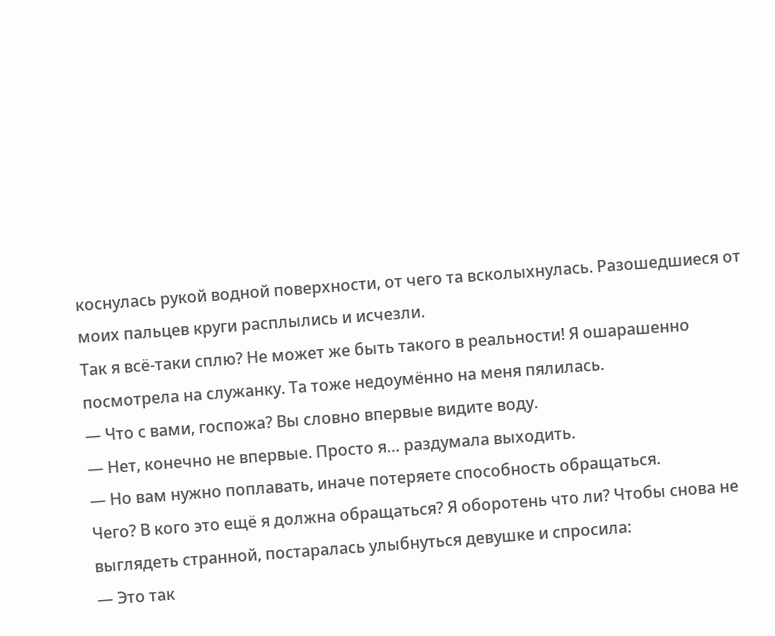коснулась рукой водной поверхности, от чего та всколыхнулась. Разошедшиеся от моих пальцев круги расплылись и исчезли.
Так я всё-таки сплю? Не может же быть такого в реальности! Я ошарашенно посмотрела на служанку. Та тоже недоумённо на меня пялилась.
— Что с вами, госпожа? Вы словно впервые видите воду.
— Нет, конечно не впервые. Просто я… раздумала выходить.
— Но вам нужно поплавать, иначе потеряете способность обращаться.
Чего? В кого это ещё я должна обращаться? Я оборотень что ли? Чтобы снова не выглядеть странной, постаралась улыбнуться девушке и спросила:
— Это так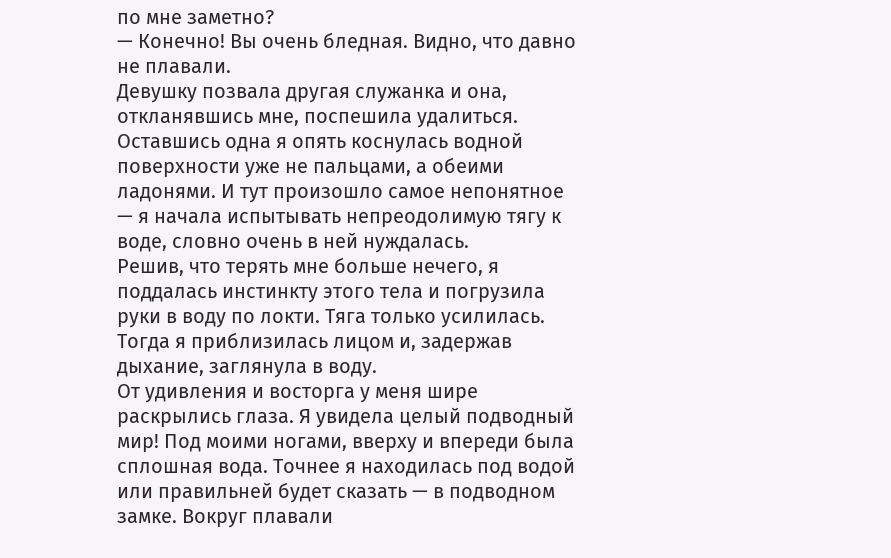по мне заметно?
— Конечно! Вы очень бледная. Видно, что давно не плавали.
Девушку позвала другая служанка и она, откланявшись мне, поспешила удалиться. Оставшись одна я опять коснулась водной поверхности уже не пальцами, а обеими ладонями. И тут произошло самое непонятное — я начала испытывать непреодолимую тягу к воде, словно очень в ней нуждалась.
Решив, что терять мне больше нечего, я поддалась инстинкту этого тела и погрузила руки в воду по локти. Тяга только усилилась. Тогда я приблизилась лицом и, задержав дыхание, заглянула в воду.
От удивления и восторга у меня шире раскрылись глаза. Я увидела целый подводный мир! Под моими ногами, вверху и впереди была сплошная вода. Точнее я находилась под водой или правильней будет сказать — в подводном замке. Вокруг плавали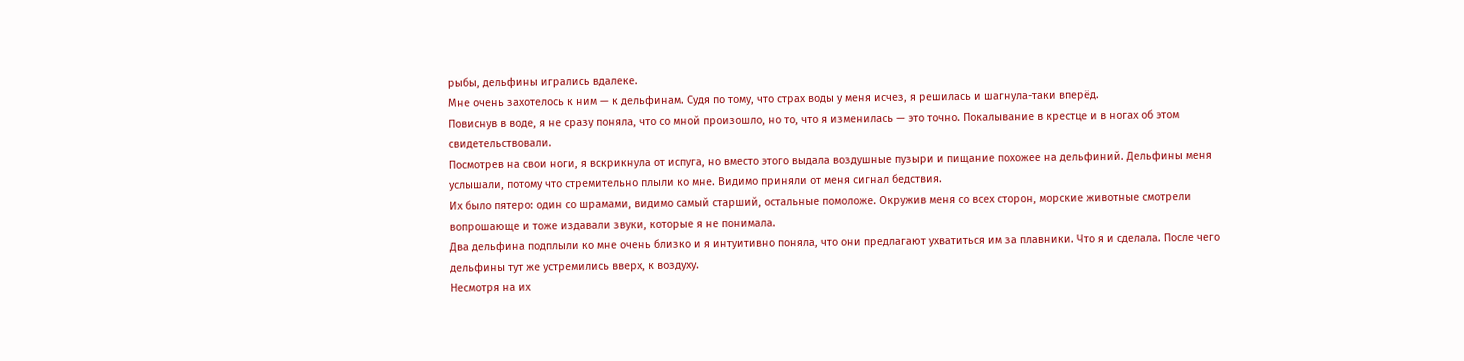рыбы, дельфины игрались вдалеке.
Мне очень захотелось к ним — к дельфинам. Судя по тому, что страх воды у меня исчез, я решилась и шагнула-таки вперёд.
Повиснув в воде, я не сразу поняла, что со мной произошло, но то, что я изменилась — это точно. Покалывание в крестце и в ногах об этом свидетельствовали.
Посмотрев на свои ноги, я вскрикнула от испуга, но вместо этого выдала воздушные пузыри и пищание похожее на дельфиний. Дельфины меня услышали, потому что стремительно плыли ко мне. Видимо приняли от меня сигнал бедствия.
Их было пятеро: один со шрамами, видимо самый старший, остальные помоложе. Окружив меня со всех сторон, морские животные смотрели вопрошающе и тоже издавали звуки, которые я не понимала.
Два дельфина подплыли ко мне очень близко и я интуитивно поняла, что они предлагают ухватиться им за плавники. Что я и сделала. После чего дельфины тут же устремились вверх, к воздуху.
Несмотря на их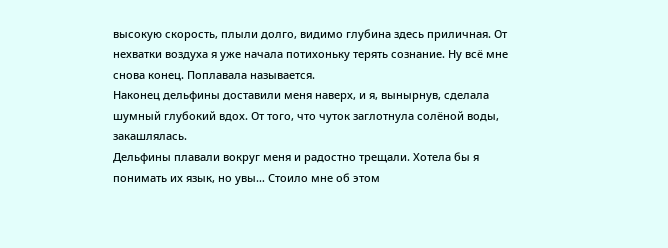высокую скорость, плыли долго, видимо глубина здесь приличная. От нехватки воздуха я уже начала потихоньку терять сознание. Ну всё мне снова конец. Поплавала называется.
Наконец дельфины доставили меня наверх, и я, вынырнув, сделала шумный глубокий вдох. От того, что чуток заглотнула солёной воды, закашлялась.
Дельфины плавали вокруг меня и радостно трещали. Хотела бы я понимать их язык, но увы… Стоило мне об этом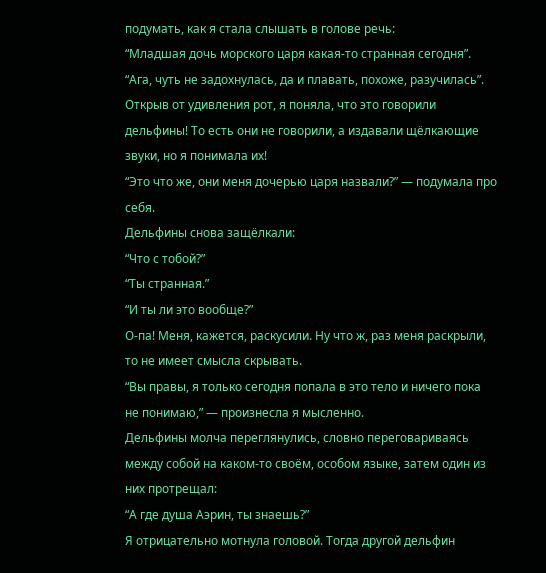подумать, как я стала слышать в голове речь:
“Младшая дочь морского царя какая-то странная сегодня”.
“Ага, чуть не задохнулась, да и плавать, похоже, разучилась”.
Открыв от удивления рот, я поняла, что это говорили дельфины! То есть они не говорили, а издавали щёлкающие звуки, но я понимала их!
“Это что же, они меня дочерью царя назвали?” — подумала про себя.
Дельфины снова защёлкали:
“Что с тобой?”
“Ты странная.”
“И ты ли это вообще?”
О-па! Меня, кажется, раскусили. Ну что ж, раз меня раскрыли, то не имеет смысла скрывать.
“Вы правы, я только сегодня попала в это тело и ничего пока не понимаю,” — произнесла я мысленно.
Дельфины молча переглянулись, словно переговариваясь между собой на каком-то своём, особом языке, затем один из них протрещал:
“А где душа Аэрин, ты знаешь?”
Я отрицательно мотнула головой. Тогда другой дельфин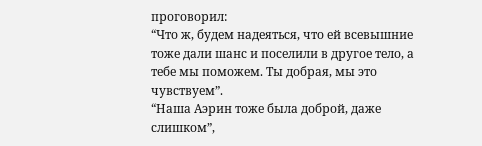проговорил:
“Что ж, будем надеяться, что ей всевышние тоже дали шанс и поселили в другое тело, а тебе мы поможем. Ты добрая, мы это чувствуем”.
“Наша Аэрин тоже была доброй, даже слишком”,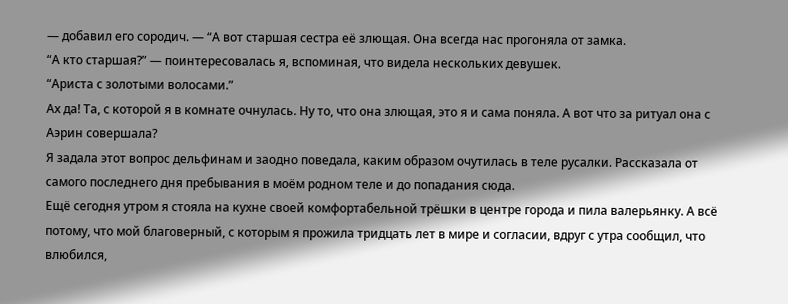— добавил его сородич. — “А вот старшая сестра её злющая. Она всегда нас прогоняла от замка.
“А кто старшая?” — поинтересовалась я, вспоминая, что видела нескольких девушек.
“Ариста с золотыми волосами.”
Ах да! Та, с которой я в комнате очнулась. Ну то, что она злющая, это я и сама поняла. А вот что за ритуал она с Аэрин совершала?
Я задала этот вопрос дельфинам и заодно поведала, каким образом очутилась в теле русалки. Рассказала от самого последнего дня пребывания в моём родном теле и до попадания сюда.
Ещё сегодня утром я стояла на кухне своей комфортабельной трёшки в центре города и пила валерьянку. А всё потому, что мой благоверный, с которым я прожила тридцать лет в мире и согласии, вдруг с утра сообщил, что влюбился,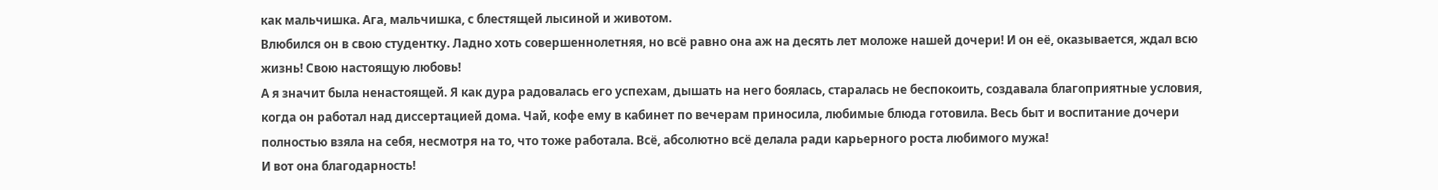как мальчишка. Ага, мальчишка, с блестящей лысиной и животом.
Влюбился он в свою студентку. Ладно хоть совершеннолетняя, но всё равно она аж на десять лет моложе нашей дочери! И он её, оказывается, ждал всю жизнь! Свою настоящую любовь!
А я значит была ненастоящей. Я как дура радовалась его успехам, дышать на него боялась, старалась не беспокоить, создавала благоприятные условия, когда он работал над диссертацией дома. Чай, кофе ему в кабинет по вечерам приносила, любимые блюда готовила. Весь быт и воспитание дочери полностью взяла на себя, несмотря на то, что тоже работала. Всё, абсолютно всё делала ради карьерного роста любимого мужа!
И вот она благодарность!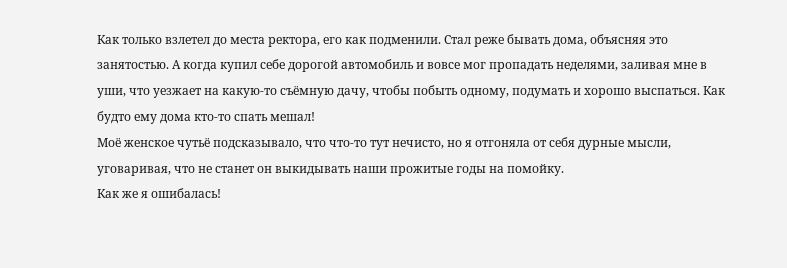Как только взлетел до места ректора, его как подменили. Стал реже бывать дома, объясняя это занятостью. А когда купил себе дорогой автомобиль и вовсе мог пропадать неделями, заливая мне в уши, что уезжает на какую-то съёмную дачу, чтобы побыть одному, подумать и хорошо выспаться. Как будто ему дома кто-то спать мешал!
Моё женское чутьё подсказывало, что что-то тут нечисто, но я отгоняла от себя дурные мысли, уговаривая, что не станет он выкидывать наши прожитые годы на помойку.
Как же я ошибалась!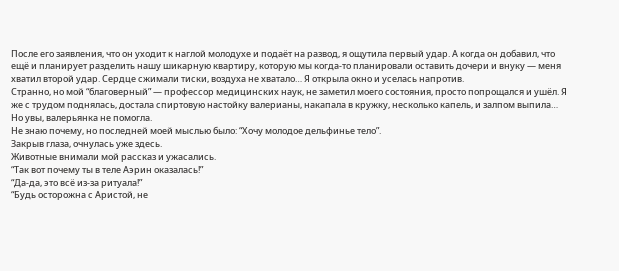После его заявления, что он уходит к наглой молодухе и подаёт на развод, я ощутила первый удар. А когда он добавил, что ещё и планирует разделить нашу шикарную квартиру, которую мы когда-то планировали оставить дочери и внуку — меня хватил второй удар. Сердце сжимали тиски, воздуха не хватало… Я открыла окно и уселась напротив.
Странно, но мой “благоверный” — профессор медицинских наук, не заметил моего состояния, просто попрощался и ушёл. Я же с трудом поднялась, достала спиртовую настойку валерианы, накапала в кружку, несколько капель, и залпом выпила… Но увы, валерьянка не помогла.
Не знаю почему, но последней моей мыслью было: “Хочу молодое дельфинье тело”.
Закрыв глаза, очнулась уже здесь.
Животные внимали мой рассказ и ужасались.
“Так вот почему ты в теле Аэрин оказалась!”
“Да-да, это всё из-за ритуала!”
“Будь осторожна с Аристой, не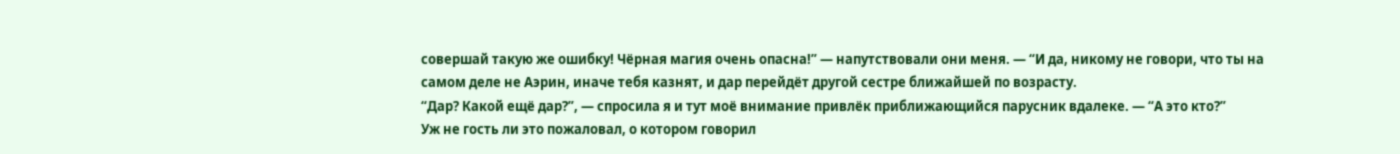совершай такую же ошибку! Чёрная магия очень опасна!” — напутствовали они меня. — “И да, никому не говори, что ты на самом деле не Аэрин, иначе тебя казнят, и дар перейдёт другой сестре ближайшей по возрасту.
“Дар? Какой ещё дар?”, — спросила я и тут моё внимание привлёк приближающийся парусник вдалеке. — “А это кто?”
Уж не гость ли это пожаловал, о котором говорил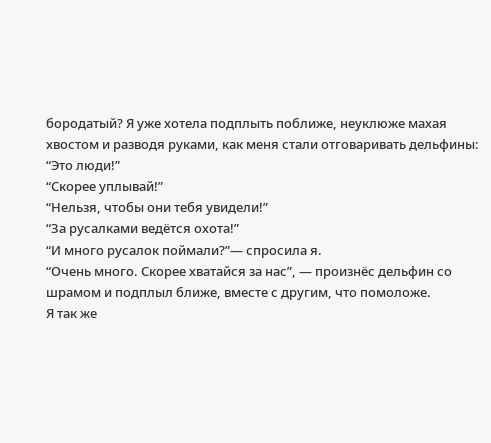бородатый? Я уже хотела подплыть поближе, неуклюже махая хвостом и разводя руками, как меня стали отговаривать дельфины:
“Это люди!”
“Скорее уплывай!”
“Нельзя, чтобы они тебя увидели!”
“За русалками ведётся охота!”
“И много русалок поймали?”— спросила я.
“Очень много. Скорее хватайся за нас”, — произнёс дельфин со шрамом и подплыл ближе, вместе с другим, что помоложе.
Я так же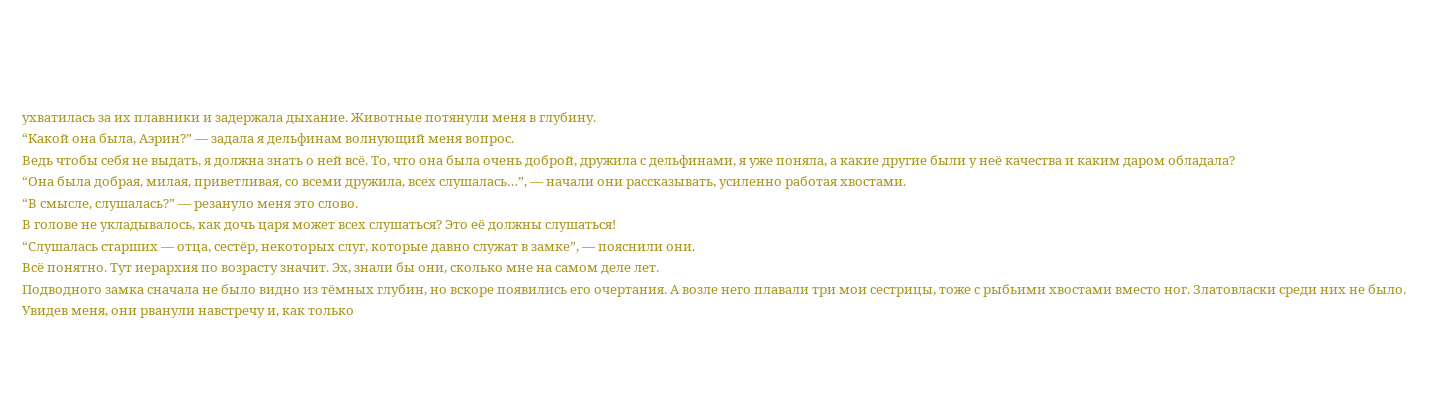ухватилась за их плавники и задержала дыхание. Животные потянули меня в глубину.
“Какой она была, Аэрин?” — задала я дельфинам волнующий меня вопрос.
Ведь чтобы себя не выдать, я должна знать о ней всё. То, что она была очень доброй, дружила с дельфинами, я уже поняла, а какие другие были у неё качества и каким даром обладала?
“Она была добрая, милая, приветливая, со всеми дружила, всех слушалась…”, — начали они рассказывать, усиленно работая хвостами.
“В смысле, слушалась?” — резануло меня это слово.
В голове не укладывалось, как дочь царя может всех слушаться? Это её должны слушаться!
“Слушалась старших — отца, сестёр, некоторых слуг, которые давно служат в замке”, — пояснили они.
Всё понятно. Тут иерархия по возрасту значит. Эх, знали бы они, сколько мне на самом деле лет.
Подводного замка сначала не было видно из тёмных глубин, но вскоре появились его очертания. А возле него плавали три мои сестрицы, тоже с рыбьими хвостами вместо ног. Златовласки среди них не было.
Увидев меня, они рванули навстречу и, как только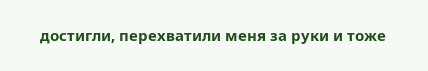достигли, перехватили меня за руки и тоже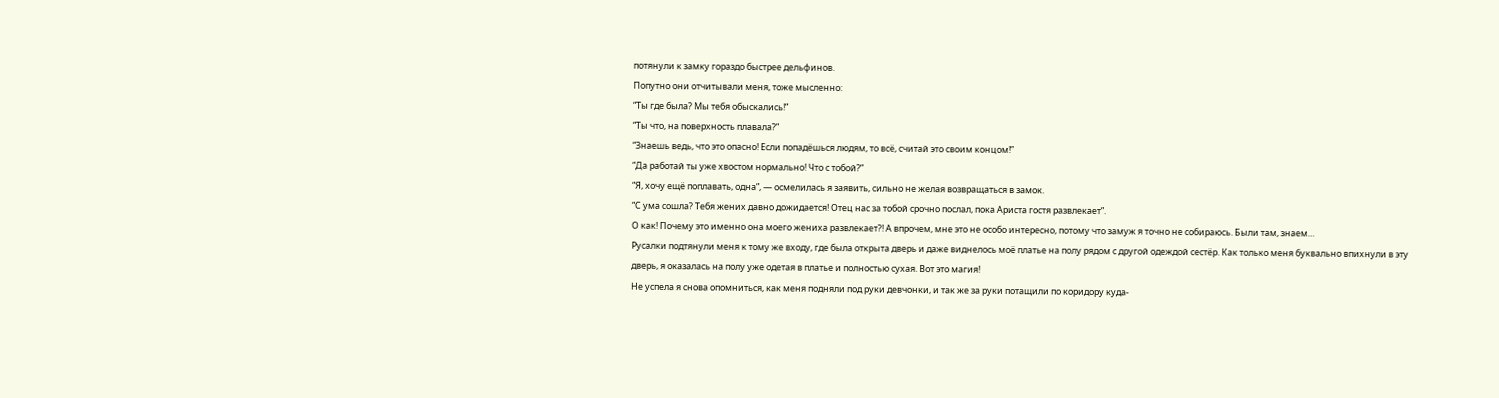потянули к замку гораздо быстрее дельфинов.
Попутно они отчитывали меня, тоже мысленно:
“Ты где была? Мы тебя обыскались!”
“Ты что, на поверхность плавала?”
“Знаешь ведь, что это опасно! Если попадёшься людям, то всё, считай это своим концом!”
“Да работай ты уже хвостом нормально! Что с тобой?”
“Я, хочу ещё поплавать, одна”, — осмелилась я заявить, сильно не желая возвращаться в замок.
“С ума сошла? Тебя жених давно дожидается! Отец нас за тобой срочно послал, пока Ариста гостя развлекает”.
О как! Почему это именно она моего жениха развлекает?! А впрочем, мне это не особо интересно, потому что замуж я точно не собираюсь. Были там, знаем…
Русалки подтянули меня к тому же входу, где была открыта дверь и даже виднелось моё платье на полу рядом с другой одеждой сестёр. Как только меня буквально впихнули в эту дверь, я оказалась на полу уже одетая в платье и полностью сухая. Вот это магия!
Не успела я снова опомниться, как меня подняли под руки девчонки, и так же за руки потащили по коридору куда-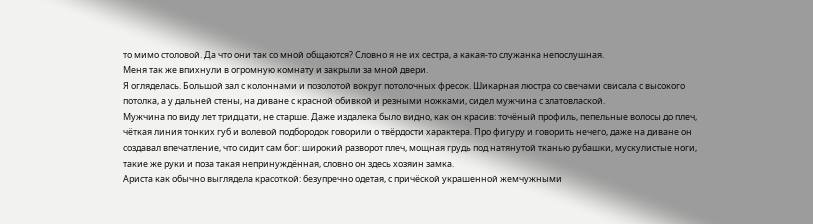то мимо столовой. Да что они так со мной общаются? Словно я не их сестра, а какая-то служанка непослушная.
Меня так же впихнули в огромную комнату и закрыли за мной двери.
Я огляделась. Большой зал с колоннами и позолотой вокруг потолочных фресок. Шикарная люстра со свечами свисала с высокого потолка, а у дальней стены, на диване с красной обивкой и резными ножками, сидел мужчина с златовлаской.
Мужчина по виду лет тридцати, не старше. Даже издалека было видно, как он красив: точёный профиль, пепельные волосы до плеч, чёткая линия тонких губ и волевой подбородок говорили о твёрдости характера. Про фигуру и говорить нечего, даже на диване он создавал впечатление, что сидит сам бог: широкий разворот плеч, мощная грудь под натянутой тканью рубашки, мускулистые ноги, такие же руки и поза такая непринуждённая, словно он здесь хозяин замка.
Ариста как обычно выглядела красоткой: безупречно одетая, с причёской украшенной жемчужными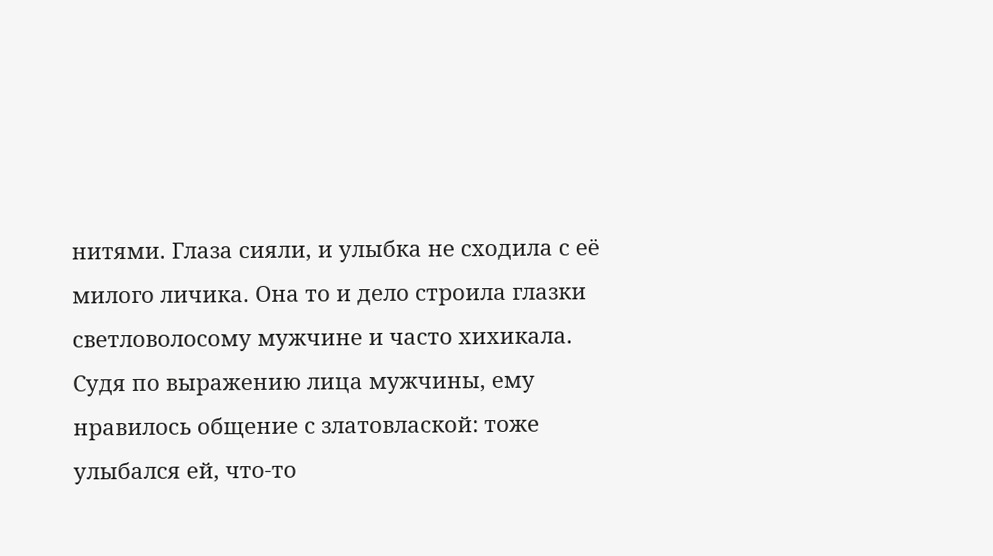нитями. Глаза сияли, и улыбка не сходила с её милого личика. Она то и дело строила глазки светловолосому мужчине и часто хихикала.
Судя по выражению лица мужчины, ему нравилось общение с златовлаской: тоже улыбался ей, что-то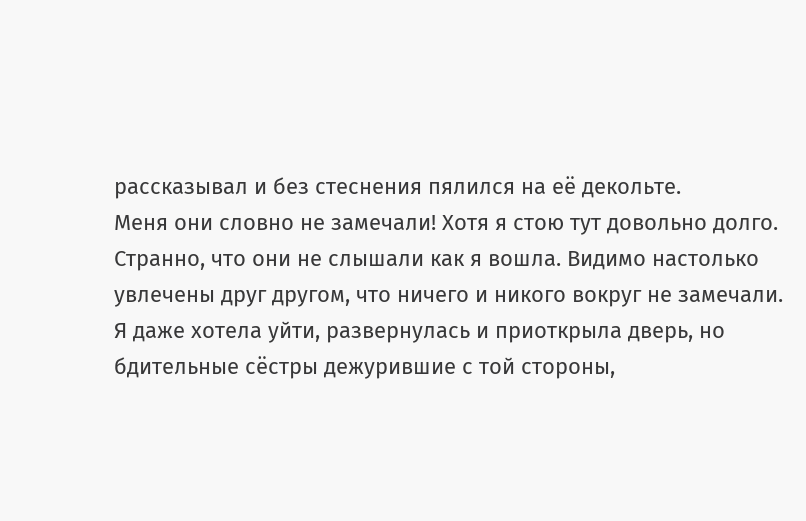рассказывал и без стеснения пялился на её декольте.
Меня они словно не замечали! Хотя я стою тут довольно долго. Странно, что они не слышали как я вошла. Видимо настолько увлечены друг другом, что ничего и никого вокруг не замечали.
Я даже хотела уйти, развернулась и приоткрыла дверь, но бдительные сёстры дежурившие с той стороны,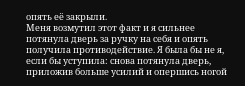опять её закрыли.
Меня возмутил этот факт и я сильнее потянула дверь за ручку на себя и опять получила противодействие. Я была бы не я, если бы уступила: снова потянула дверь, приложив больше усилий и опершись ногой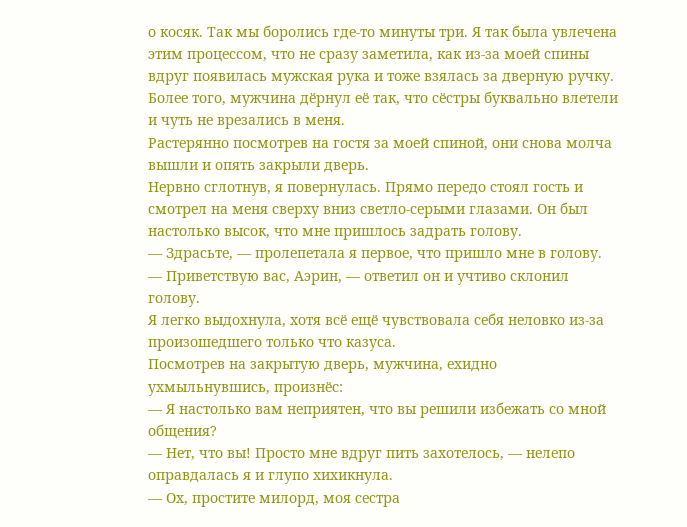о косяк. Так мы боролись где-то минуты три. Я так была увлечена этим процессом, что не сразу заметила, как из-за моей спины вдруг появилась мужская рука и тоже взялась за дверную ручку. Более того, мужчина дёрнул её так, что сёстры буквально влетели и чуть не врезались в меня.
Растерянно посмотрев на гостя за моей спиной, они снова молча вышли и опять закрыли дверь.
Нервно сглотнув, я повернулась. Прямо передо стоял гость и смотрел на меня сверху вниз светло-серыми глазами. Он был настолько высок, что мне пришлось задрать голову.
— Здрасьте, — пролепетала я первое, что пришло мне в голову.
— Приветствую вас, Аэрин, — ответил он и учтиво склонил голову.
Я легко выдохнула, хотя всё ещё чувствовала себя неловко из-за произошедшего только что казуса.
Посмотрев на закрытую дверь, мужчина, ехидно ухмыльнувшись, произнёс:
— Я настолько вам неприятен, что вы решили избежать со мной общения?
— Нет, что вы! Просто мне вдруг пить захотелось, — нелепо оправдалась я и глупо хихикнула.
— Ох, простите милорд, моя сестра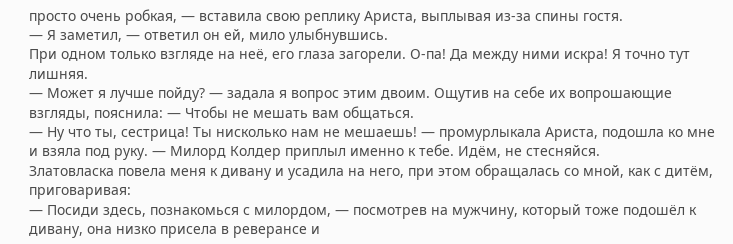просто очень робкая, — вставила свою реплику Ариста, выплывая из-за спины гостя.
— Я заметил, — ответил он ей, мило улыбнувшись.
При одном только взгляде на неё, его глаза загорели. О-па! Да между ними искра! Я точно тут лишняя.
— Может я лучше пойду? — задала я вопрос этим двоим. Ощутив на себе их вопрошающие взгляды, пояснила: — Чтобы не мешать вам общаться.
— Ну что ты, сестрица! Ты нисколько нам не мешаешь! — промурлыкала Ариста, подошла ко мне и взяла под руку. — Милорд Колдер приплыл именно к тебе. Идём, не стесняйся.
Златовласка повела меня к дивану и усадила на него, при этом обращалась со мной, как с дитём, приговаривая:
— Посиди здесь, познакомься с милордом, — посмотрев на мужчину, который тоже подошёл к дивану, она низко присела в реверансе и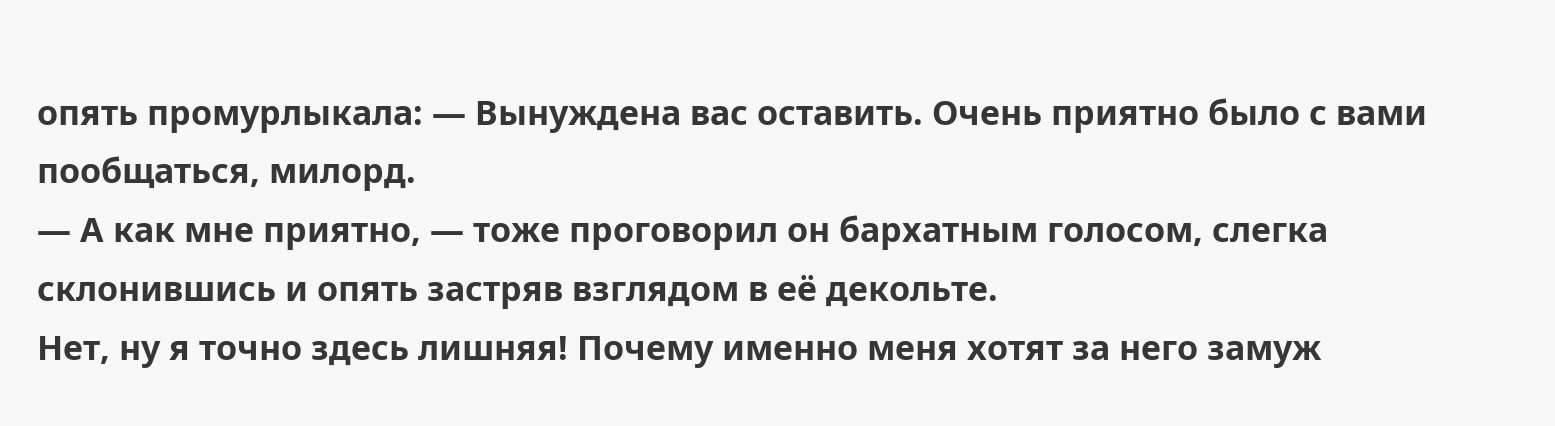опять промурлыкала: — Вынуждена вас оставить. Очень приятно было с вами пообщаться, милорд.
— А как мне приятно, — тоже проговорил он бархатным голосом, слегка склонившись и опять застряв взглядом в её декольте.
Нет, ну я точно здесь лишняя! Почему именно меня хотят за него замуж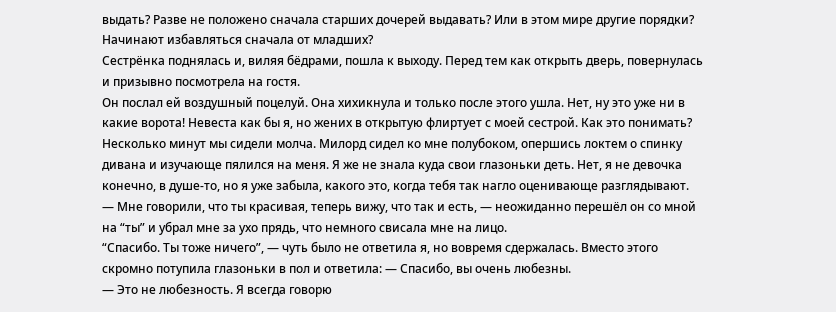выдать? Разве не положено сначала старших дочерей выдавать? Или в этом мире другие порядки? Начинают избавляться сначала от младших?
Сестрёнка поднялась и, виляя бёдрами, пошла к выходу. Перед тем как открыть дверь, повернулась и призывно посмотрела на гостя.
Он послал ей воздушный поцелуй. Она хихикнула и только после этого ушла. Нет, ну это уже ни в какие ворота! Невеста как бы я, но жених в открытую флиртует с моей сестрой. Как это понимать?
Несколько минут мы сидели молча. Милорд сидел ко мне полубоком, опершись локтем о спинку дивана и изучающе пялился на меня. Я же не знала куда свои глазоньки деть. Нет, я не девочка конечно, в душе-то, но я уже забыла, какого это, когда тебя так нагло оценивающе разглядывают.
— Мне говорили, что ты красивая, теперь вижу, что так и есть, — неожиданно перешёл он со мной на “ты” и убрал мне за ухо прядь, что немного свисала мне на лицо.
“Спасибо. Ты тоже ничего”, — чуть было не ответила я, но вовремя сдержалась. Вместо этого скромно потупила глазоньки в пол и ответила: — Спасибо, вы очень любезны.
— Это не любезность. Я всегда говорю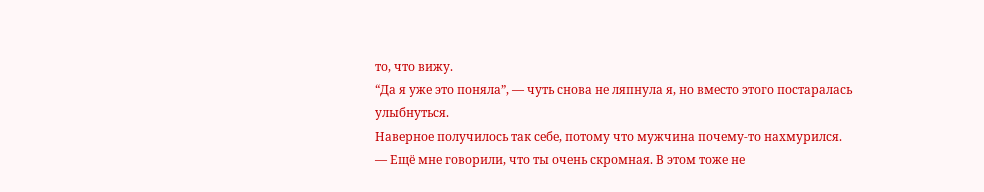то, что вижу.
“Да я уже это поняла”, — чуть снова не ляпнула я, но вместо этого постаралась улыбнуться.
Наверное получилось так себе, потому что мужчина почему-то нахмурился.
— Ещё мне говорили, что ты очень скромная. В этом тоже не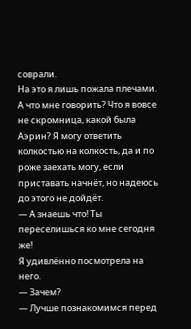соврали.
На это я лишь пожала плечами. А что мне говорить? Что я вовсе не скромница, какой была Аэрин? Я могу ответить колкостью на колкость, да и по роже заехать могу, если приставать начнёт, но надеюсь до этого не дойдёт.
— А знаешь что! Ты переселишься ко мне сегодня же!
Я удивлённо посмотрела на него.
— Зачем?
— Лучше познакомимся перед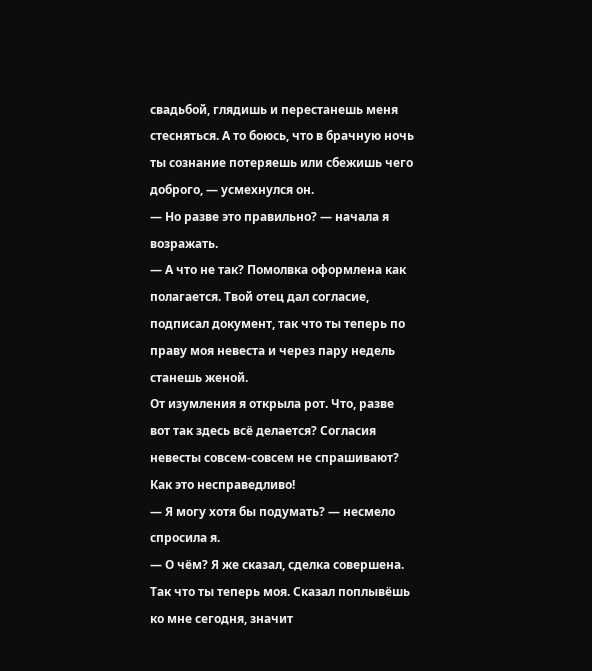свадьбой, глядишь и перестанешь меня стесняться. А то боюсь, что в брачную ночь ты сознание потеряешь или сбежишь чего доброго, — усмехнулся он.
— Но разве это правильно? — начала я возражать.
— А что не так? Помолвка оформлена как полагается. Твой отец дал согласие, подписал документ, так что ты теперь по праву моя невеста и через пару недель станешь женой.
От изумления я открыла рот. Что, разве вот так здесь всё делается? Согласия невесты совсем-совсем не спрашивают? Как это несправедливо!
— Я могу хотя бы подумать? — несмело спросила я.
— О чём? Я же сказал, сделка совершена. Так что ты теперь моя. Сказал поплывёшь ко мне сегодня, значит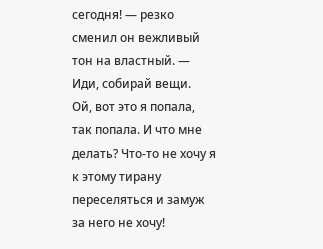сегодня! — резко сменил он вежливый тон на властный. — Иди, собирай вещи.
Ой, вот это я попала, так попала. И что мне делать? Что-то не хочу я к этому тирану переселяться и замуж за него не хочу!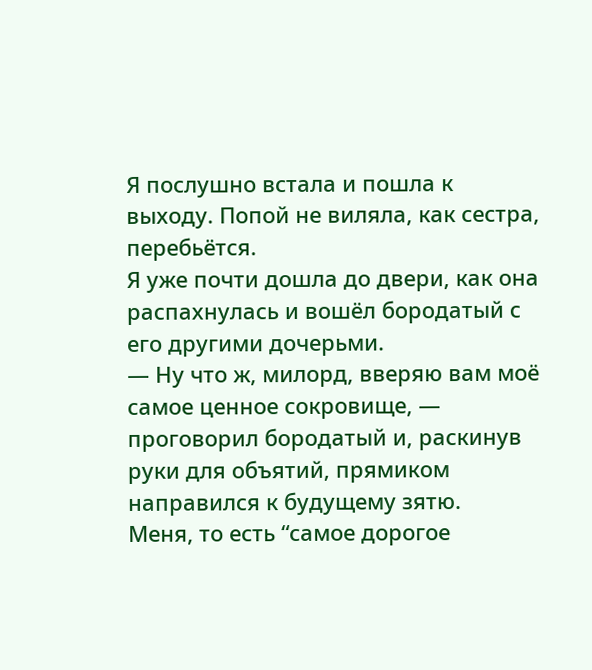Я послушно встала и пошла к выходу. Попой не виляла, как сестра, перебьётся.
Я уже почти дошла до двери, как она распахнулась и вошёл бородатый с его другими дочерьми.
— Ну что ж, милорд, вверяю вам моё самое ценное сокровище, — проговорил бородатый и, раскинув руки для объятий, прямиком направился к будущему зятю.
Меня, то есть “самое дорогое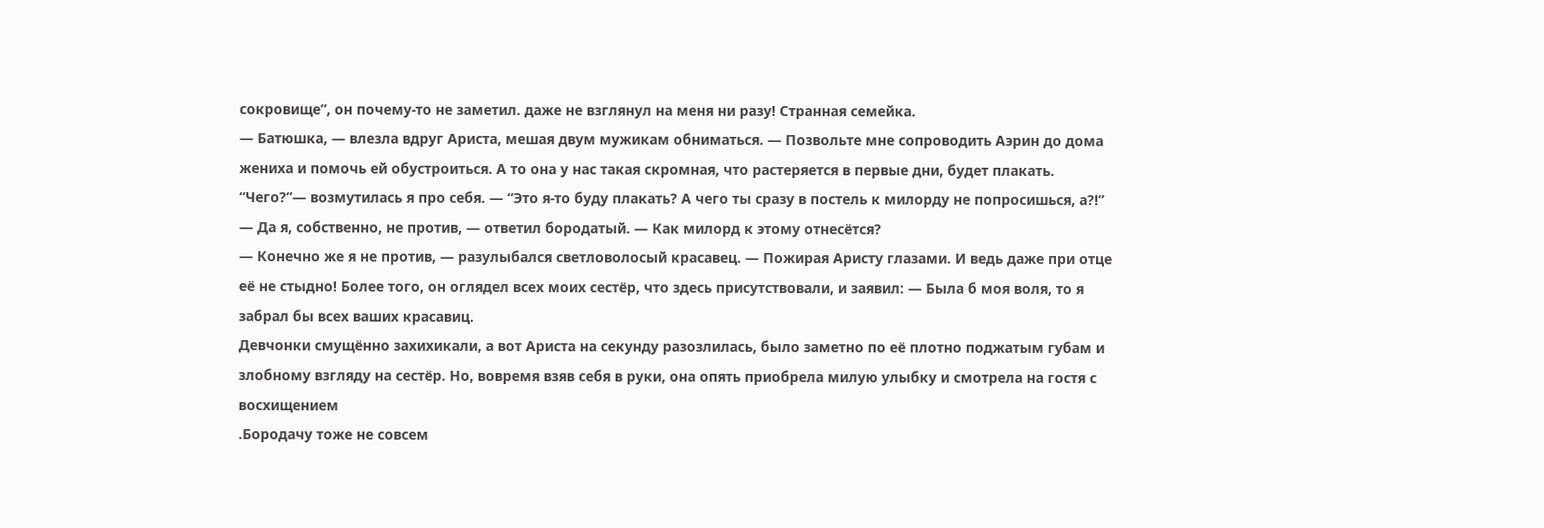сокровище”, он почему-то не заметил. даже не взглянул на меня ни разу! Странная семейка.
— Батюшка, — влезла вдруг Ариста, мешая двум мужикам обниматься. — Позвольте мне сопроводить Аэрин до дома жениха и помочь ей обустроиться. А то она у нас такая скромная, что растеряется в первые дни, будет плакать.
“Чего?”— возмутилась я про себя. — “Это я-то буду плакать? А чего ты сразу в постель к милорду не попросишься, а?!”
— Да я, собственно, не против, — ответил бородатый. — Как милорд к этому отнесётся?
— Конечно же я не против, — разулыбался светловолосый красавец. — Пожирая Аристу глазами. И ведь даже при отце её не стыдно! Более того, он оглядел всех моих сестёр, что здесь присутствовали, и заявил: — Была б моя воля, то я забрал бы всех ваших красавиц.
Девчонки смущённо захихикали, а вот Ариста на секунду разозлилась, было заметно по её плотно поджатым губам и злобному взгляду на сестёр. Но, вовремя взяв себя в руки, она опять приобрела милую улыбку и смотрела на гостя с восхищением
.Бородачу тоже не совсем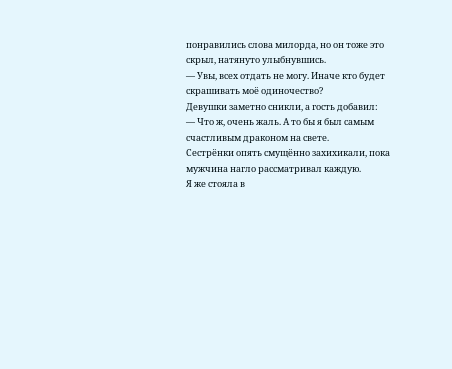понравились слова милорда, но он тоже это скрыл, натянуто улыбнувшись.
— Увы, всех отдать не могу. Иначе кто будет скрашивать моё одиночество?
Девушки заметно сникли, а гость добавил:
— Что ж, очень жаль. А то бы я был самым счастливым драконом на свете.
Сестрёнки опять смущённо захихикали, пока мужчина нагло рассматривал каждую.
Я же стояла в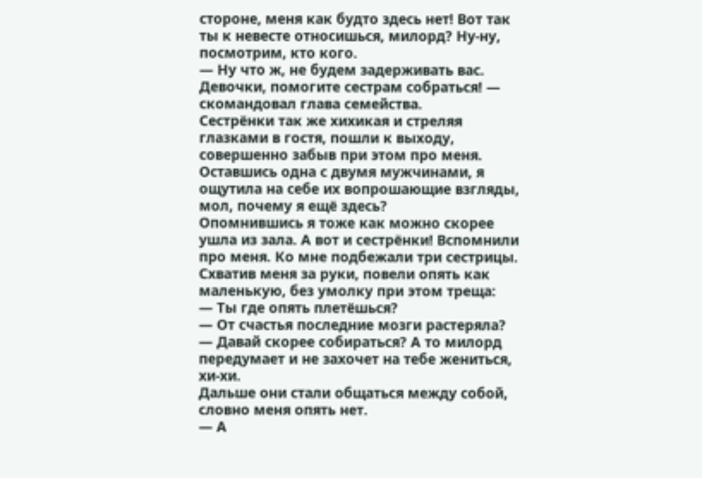стороне, меня как будто здесь нет! Вот так ты к невесте относишься, милорд? Ну-ну, посмотрим, кто кого.
— Ну что ж, не будем задерживать вас. Девочки, помогите сестрам собраться! — скомандовал глава семейства.
Сестрёнки так же хихикая и стреляя глазками в гостя, пошли к выходу, совершенно забыв при этом про меня. Оставшись одна с двумя мужчинами, я ощутила на себе их вопрошающие взгляды, мол, почему я ещё здесь?
Опомнившись я тоже как можно скорее ушла из зала. А вот и сестрёнки! Вспомнили про меня. Ко мне подбежали три сестрицы. Схватив меня за руки, повели опять как маленькую, без умолку при этом треща:
— Ты где опять плетёшься?
— От счастья последние мозги растеряла?
— Давай скорее собираться? А то милорд передумает и не захочет на тебе жениться, хи-хи.
Дальше они стали общаться между собой, словно меня опять нет.
— А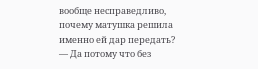вообще несправедливо, почему матушка решила именно ей дар передать?
— Да потому что без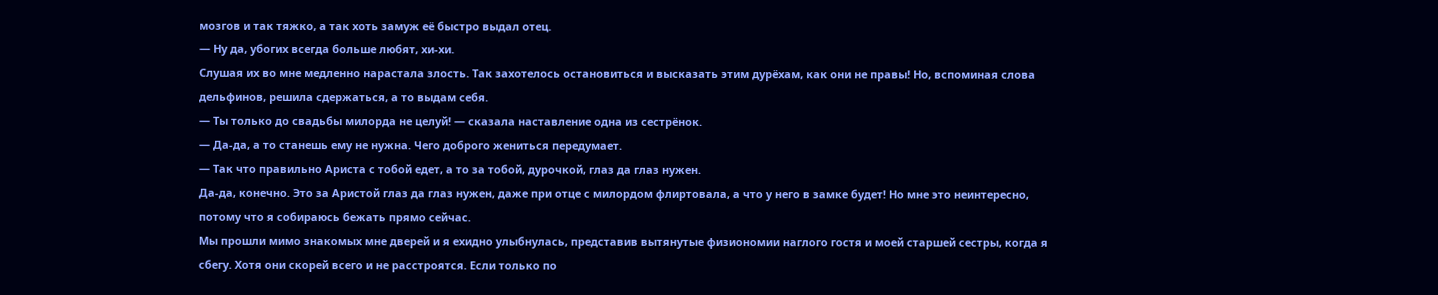мозгов и так тяжко, а так хоть замуж её быстро выдал отец.
— Ну да, убогих всегда больше любят, хи-хи.
Слушая их во мне медленно нарастала злость. Так захотелось остановиться и высказать этим дурёхам, как они не правы! Но, вспоминая слова дельфинов, решила сдержаться, а то выдам себя.
— Ты только до свадьбы милорда не целуй! — сказала наставление одна из сестрёнок.
— Да-да, а то станешь ему не нужна. Чего доброго жениться передумает.
— Так что правильно Ариста с тобой едет, а то за тобой, дурочкой, глаз да глаз нужен.
Да-да, конечно. Это за Аристой глаз да глаз нужен, даже при отце с милордом флиртовала, а что у него в замке будет! Но мне это неинтересно, потому что я собираюсь бежать прямо сейчас.
Мы прошли мимо знакомых мне дверей и я ехидно улыбнулась, представив вытянутые физиономии наглого гостя и моей старшей сестры, когда я сбегу. Хотя они скорей всего и не расстроятся. Если только по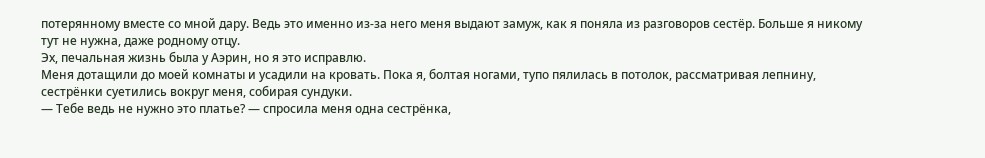потерянному вместе со мной дару. Ведь это именно из-за него меня выдают замуж, как я поняла из разговоров сестёр. Больше я никому тут не нужна, даже родному отцу.
Эх, печальная жизнь была у Аэрин, но я это исправлю.
Меня дотащили до моей комнаты и усадили на кровать. Пока я, болтая ногами, тупо пялилась в потолок, рассматривая лепнину, сестрёнки суетились вокруг меня, собирая сундуки.
— Тебе ведь не нужно это платье? — спросила меня одна сестрёнка,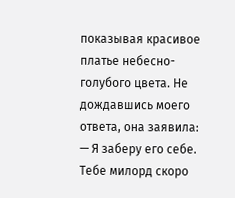показывая красивое платье небесно-голубого цвета. Не дождавшись моего ответа, она заявила: — Я заберу его себе. Тебе милорд скоро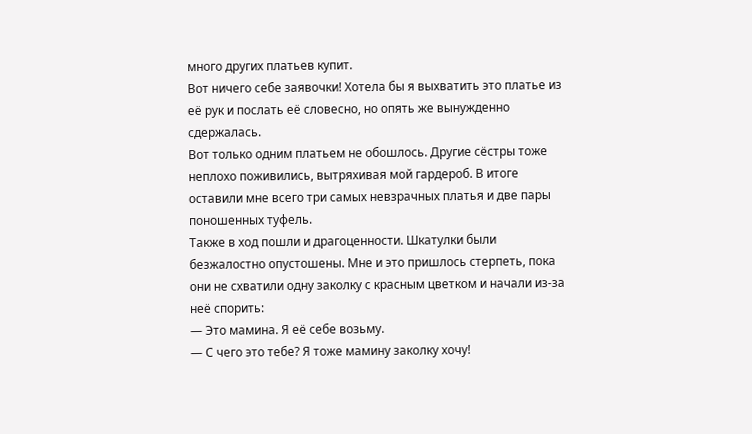много других платьев купит.
Вот ничего себе заявочки! Хотела бы я выхватить это платье из её рук и послать её словесно, но опять же вынужденно сдержалась.
Вот только одним платьем не обошлось. Другие сёстры тоже неплохо поживились, вытряхивая мой гардероб. В итоге оставили мне всего три самых невзрачных платья и две пары поношенных туфель.
Также в ход пошли и драгоценности. Шкатулки были безжалостно опустошены. Мне и это пришлось стерпеть, пока они не схватили одну заколку с красным цветком и начали из-за неё спорить:
— Это мамина. Я её себе возьму.
— С чего это тебе? Я тоже мамину заколку хочу!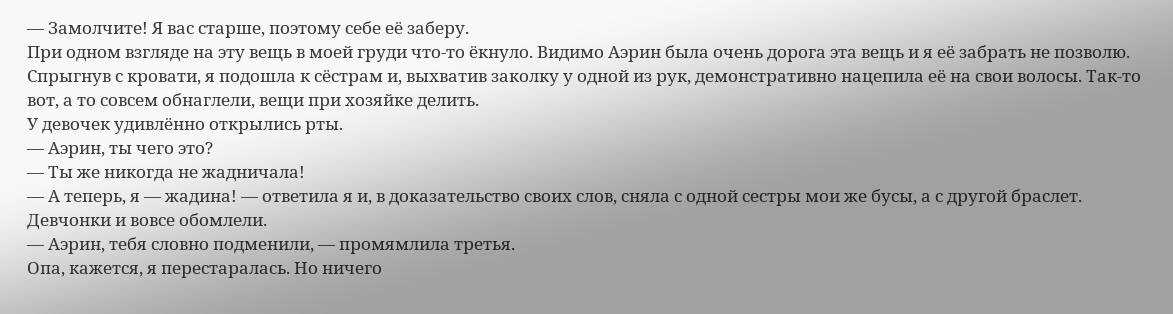— Замолчите! Я вас старше, поэтому себе её заберу.
При одном взгляде на эту вещь в моей груди что-то ёкнуло. Видимо Аэрин была очень дорога эта вещь и я её забрать не позволю.
Спрыгнув с кровати, я подошла к сёстрам и, выхватив заколку у одной из рук, демонстративно нацепила её на свои волосы. Так-то вот, а то совсем обнаглели, вещи при хозяйке делить.
У девочек удивлённо открылись рты.
— Аэрин, ты чего это?
— Ты же никогда не жадничала!
— А теперь, я — жадина! — ответила я и, в доказательство своих слов, сняла с одной сестры мои же бусы, а с другой браслет.
Девчонки и вовсе обомлели.
— Аэрин, тебя словно подменили, — промямлила третья.
Опа, кажется, я перестаралась. Но ничего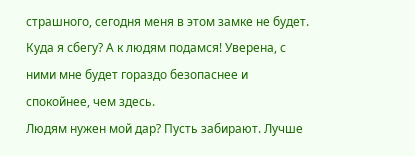страшного, сегодня меня в этом замке не будет. Куда я сбегу? А к людям подамся! Уверена, с ними мне будет гораздо безопаснее и спокойнее, чем здесь.
Людям нужен мой дар? Пусть забирают. Лучше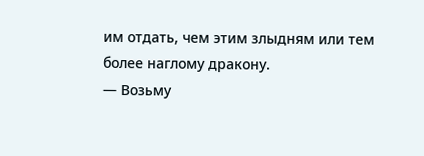им отдать, чем этим злыдням или тем более наглому дракону.
— Возьму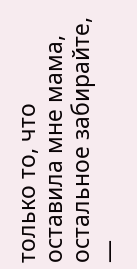только то, что оставила мне мама, остальное забирайте, —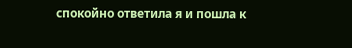спокойно ответила я и пошла к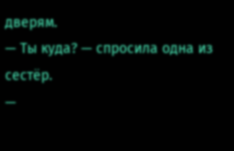дверям.
— Ты куда? — спросила одна из сестёр.
—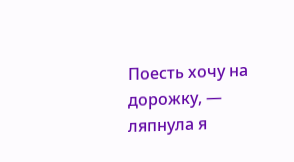Поесть хочу на дорожку, — ляпнула я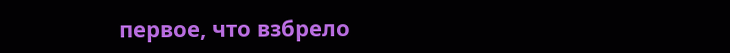первое, что взбрело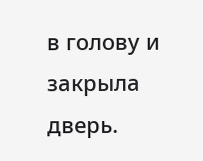в голову и закрыла дверь.